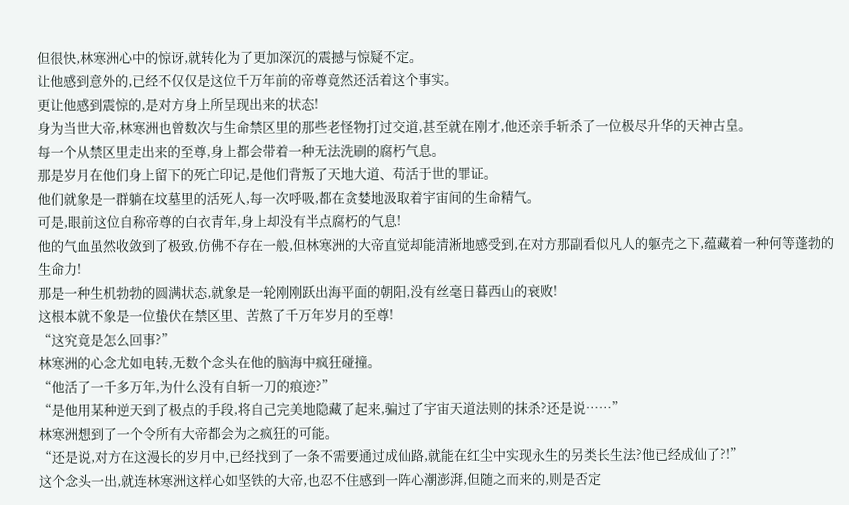但很快,林寒洲心中的惊讶,就转化为了更加深沉的震撼与惊疑不定。
让他感到意外的,已经不仅仅是这位千万年前的帝尊竟然还活着这个事实。
更让他感到震惊的,是对方身上所呈现出来的状态!
身为当世大帝,林寒洲也曾数次与生命禁区里的那些老怪物打过交道,甚至就在刚才,他还亲手斩杀了一位极尽升华的天神古皇。
每一个从禁区里走出来的至尊,身上都会带着一种无法洗刷的腐朽气息。
那是岁月在他们身上留下的死亡印记,是他们背叛了天地大道、苟活于世的罪证。
他们就象是一群躺在坟墓里的活死人,每一次呼吸,都在贪婪地汲取着宇宙间的生命精气。
可是,眼前这位自称帝尊的白衣青年,身上却没有半点腐朽的气息!
他的气血虽然收敛到了极致,仿佛不存在一般,但林寒洲的大帝直觉却能清淅地感受到,在对方那副看似凡人的躯壳之下,蕴藏着一种何等蓬勃的生命力!
那是一种生机勃勃的圆满状态,就象是一轮刚刚跃出海平面的朝阳,没有丝毫日暮西山的衰败!
这根本就不象是一位蛰伏在禁区里、苦熬了千万年岁月的至尊!
“这究竟是怎么回事?”
林寒洲的心念尤如电转,无数个念头在他的脑海中疯狂碰撞。
“他活了一千多万年,为什么没有自斩一刀的痕迹?”
“是他用某种逆天到了极点的手段,将自己完美地隐藏了起来,骗过了宇宙天道法则的抹杀?还是说……”
林寒洲想到了一个令所有大帝都会为之疯狂的可能。
“还是说,对方在这漫长的岁月中,已经找到了一条不需要通过成仙路,就能在红尘中实现永生的另类长生法?他已经成仙了?!”
这个念头一出,就连林寒洲这样心如坚铁的大帝,也忍不住感到一阵心潮澎湃,但随之而来的,则是否定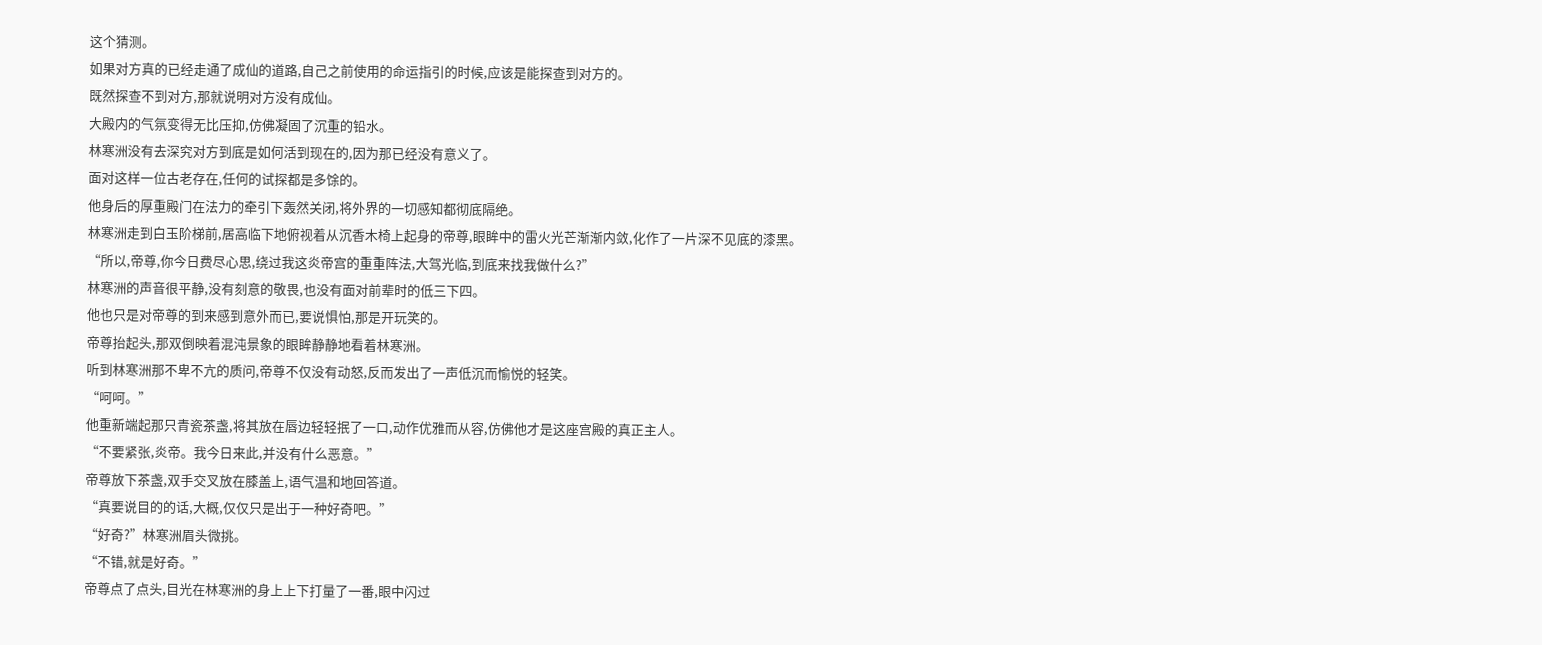这个猜测。
如果对方真的已经走通了成仙的道路,自己之前使用的命运指引的时候,应该是能探查到对方的。
既然探查不到对方,那就说明对方没有成仙。
大殿内的气氛变得无比压抑,仿佛凝固了沉重的铅水。
林寒洲没有去深究对方到底是如何活到现在的,因为那已经没有意义了。
面对这样一位古老存在,任何的试探都是多馀的。
他身后的厚重殿门在法力的牵引下轰然关闭,将外界的一切感知都彻底隔绝。
林寒洲走到白玉阶梯前,居高临下地俯视着从沉香木椅上起身的帝尊,眼眸中的雷火光芒渐渐内敛,化作了一片深不见底的漆黑。
“所以,帝尊,你今日费尽心思,绕过我这炎帝宫的重重阵法,大驾光临,到底来找我做什么?”
林寒洲的声音很平静,没有刻意的敬畏,也没有面对前辈时的低三下四。
他也只是对帝尊的到来感到意外而已,要说惧怕,那是开玩笑的。
帝尊抬起头,那双倒映着混沌景象的眼眸静静地看着林寒洲。
听到林寒洲那不卑不亢的质问,帝尊不仅没有动怒,反而发出了一声低沉而愉悦的轻笑。
“呵呵。”
他重新端起那只青瓷茶盏,将其放在唇边轻轻抿了一口,动作优雅而从容,仿佛他才是这座宫殿的真正主人。
“不要紧张,炎帝。我今日来此,并没有什么恶意。”
帝尊放下茶盏,双手交叉放在膝盖上,语气温和地回答道。
“真要说目的的话,大概,仅仅只是出于一种好奇吧。”
“好奇?”林寒洲眉头微挑。
“不错,就是好奇。”
帝尊点了点头,目光在林寒洲的身上上下打量了一番,眼中闪过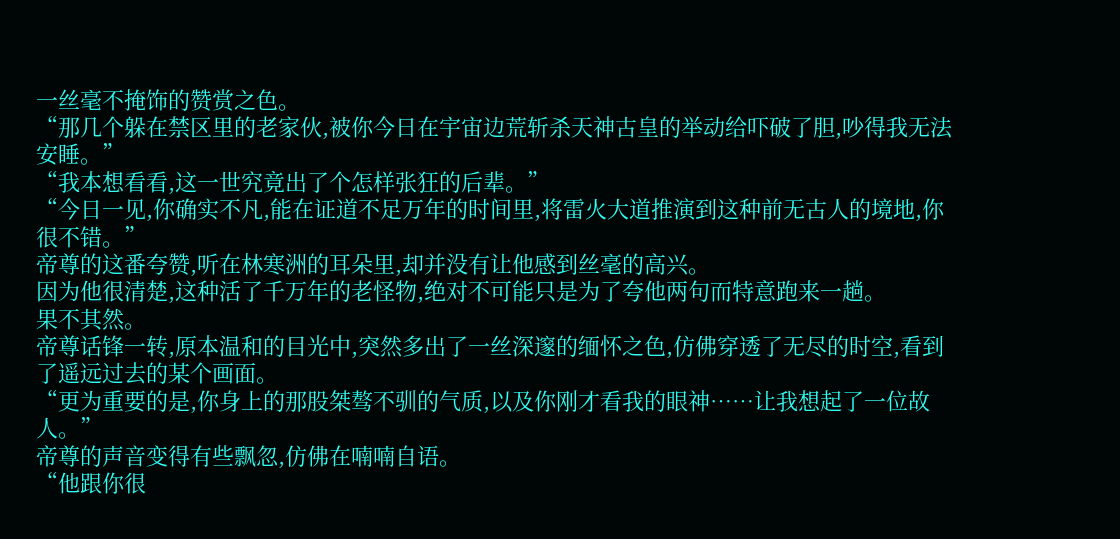一丝毫不掩饰的赞赏之色。
“那几个躲在禁区里的老家伙,被你今日在宇宙边荒斩杀天神古皇的举动给吓破了胆,吵得我无法安睡。”
“我本想看看,这一世究竟出了个怎样张狂的后辈。”
“今日一见,你确实不凡,能在证道不足万年的时间里,将雷火大道推演到这种前无古人的境地,你很不错。”
帝尊的这番夸赞,听在林寒洲的耳朵里,却并没有让他感到丝毫的高兴。
因为他很清楚,这种活了千万年的老怪物,绝对不可能只是为了夸他两句而特意跑来一趟。
果不其然。
帝尊话锋一转,原本温和的目光中,突然多出了一丝深邃的缅怀之色,仿佛穿透了无尽的时空,看到了遥远过去的某个画面。
“更为重要的是,你身上的那股桀骜不驯的气质,以及你刚才看我的眼神……让我想起了一位故人。”
帝尊的声音变得有些飘忽,仿佛在喃喃自语。
“他跟你很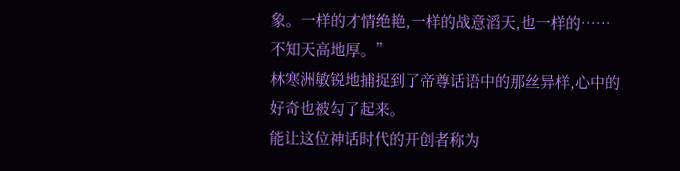象。一样的才情绝艳,一样的战意滔天,也一样的……不知天高地厚。”
林寒洲敏锐地捕捉到了帝尊话语中的那丝异样,心中的好奇也被勾了起来。
能让这位神话时代的开创者称为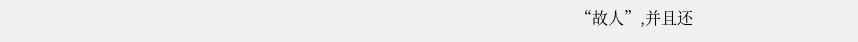“故人”,并且还